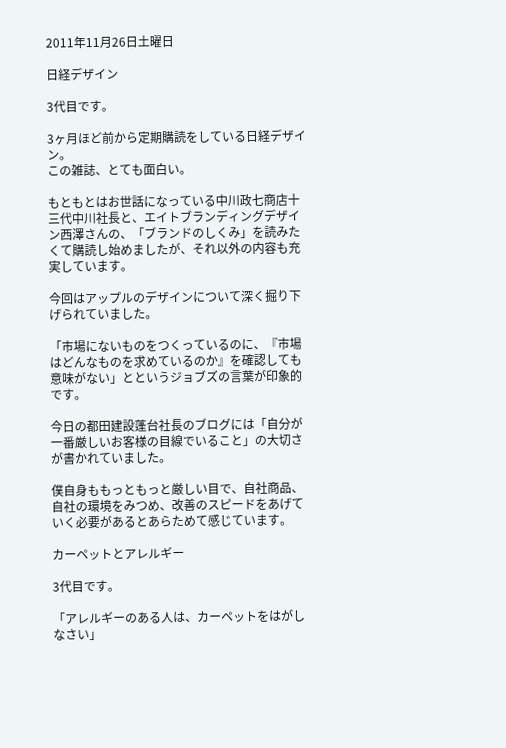2011年11月26日土曜日

日経デザイン

3代目です。

3ヶ月ほど前から定期購読をしている日経デザイン。
この雑誌、とても面白い。

もともとはお世話になっている中川政七商店十三代中川社長と、エイトブランディングデザイン西澤さんの、「ブランドのしくみ」を読みたくて購読し始めましたが、それ以外の内容も充実しています。

今回はアップルのデザインについて深く掘り下げられていました。

「市場にないものをつくっているのに、『市場はどんなものを求めているのか』を確認しても意味がない」とというジョブズの言葉が印象的です。

今日の都田建設蓬台社長のブログには「自分が一番厳しいお客様の目線でいること」の大切さが書かれていました。

僕自身ももっともっと厳しい目で、自社商品、自社の環境をみつめ、改善のスピードをあげていく必要があるとあらためて感じています。

カーペットとアレルギー

3代目です。

「アレルギーのある人は、カーペットをはがしなさい」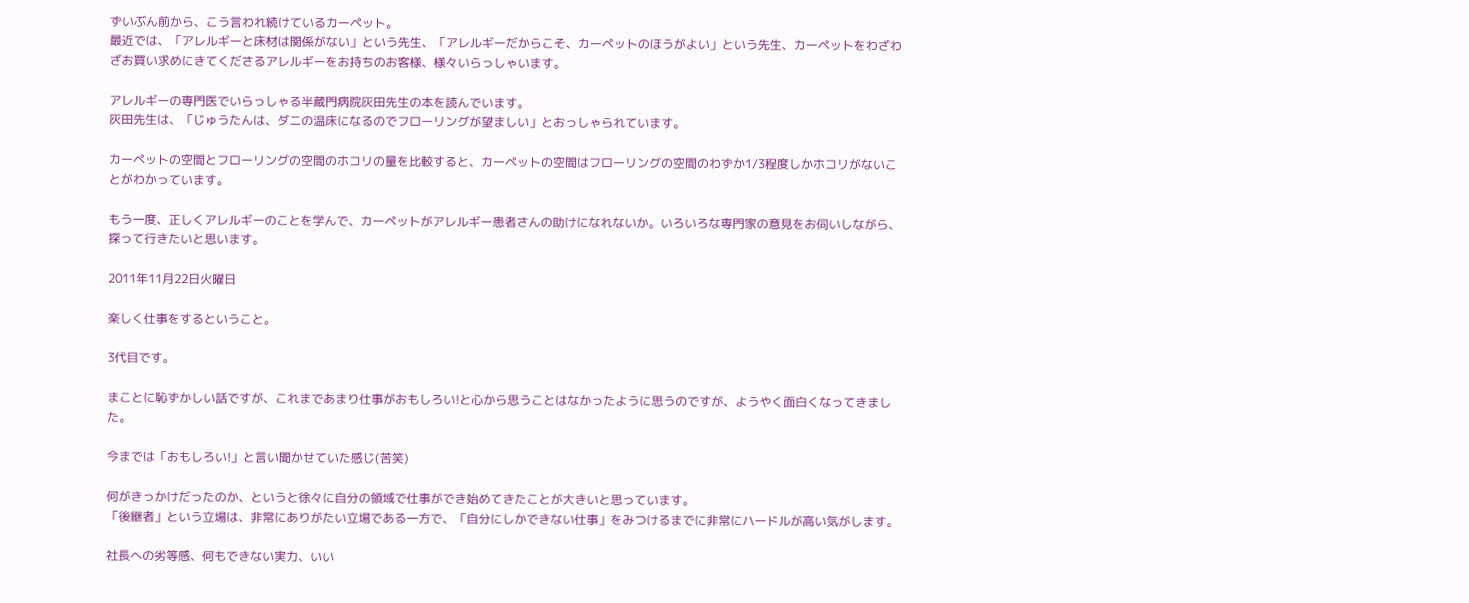ずいぶん前から、こう言われ続けているカーペット。
最近では、「アレルギーと床材は関係がない」という先生、「アレルギーだからこそ、カーペットのほうがよい」という先生、カーペットをわざわざお買い求めにきてくださるアレルギーをお持ちのお客様、様々いらっしゃいます。

アレルギーの専門医でいらっしゃる半蔵門病院灰田先生の本を読んでいます。
灰田先生は、「じゅうたんは、ダニの温床になるのでフローリングが望ましい」とおっしゃられています。

カーペットの空間とフローリングの空間のホコリの量を比較すると、カーペットの空間はフローリングの空間のわずか1/3程度しかホコリがないことがわかっています。

もう一度、正しくアレルギーのことを学んで、カーペットがアレルギー患者さんの助けになれないか。いろいろな専門家の意見をお伺いしながら、探って行きたいと思います。

2011年11月22日火曜日

楽しく仕事をするということ。

3代目です。

まことに恥ずかしい話ですが、これまであまり仕事がおもしろい!と心から思うことはなかったように思うのですが、ようやく面白くなってきました。

今までは「おもしろい!」と言い聞かせていた感じ(苦笑)

何がきっかけだったのか、というと徐々に自分の領域で仕事ができ始めてきたことが大きいと思っています。
「後継者」という立場は、非常にありがたい立場である一方で、「自分にしかできない仕事」をみつけるまでに非常にハードルが高い気がします。

社長への劣等感、何もできない実力、いい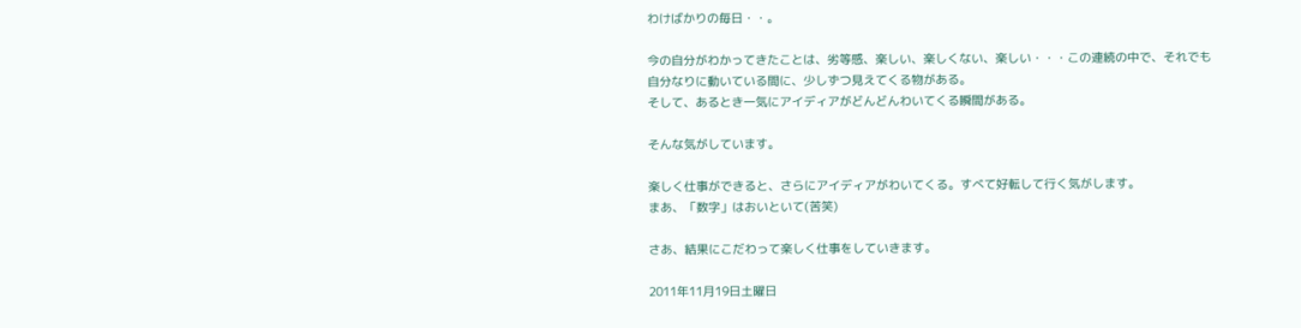わけばかりの毎日・・。

今の自分がわかってきたことは、劣等感、楽しい、楽しくない、楽しい・・・この連続の中で、それでも自分なりに動いている間に、少しずつ見えてくる物がある。
そして、あるとき一気にアイディアがどんどんわいてくる瞬間がある。

そんな気がしています。

楽しく仕事ができると、さらにアイディアがわいてくる。すべて好転して行く気がします。
まあ、「数字」はおいといて(苦笑)

さあ、結果にこだわって楽しく仕事をしていきます。

2011年11月19日土曜日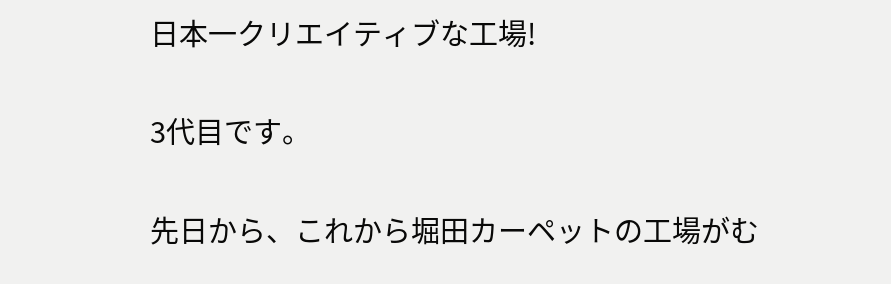日本一クリエイティブな工場!

3代目です。

先日から、これから堀田カーペットの工場がむ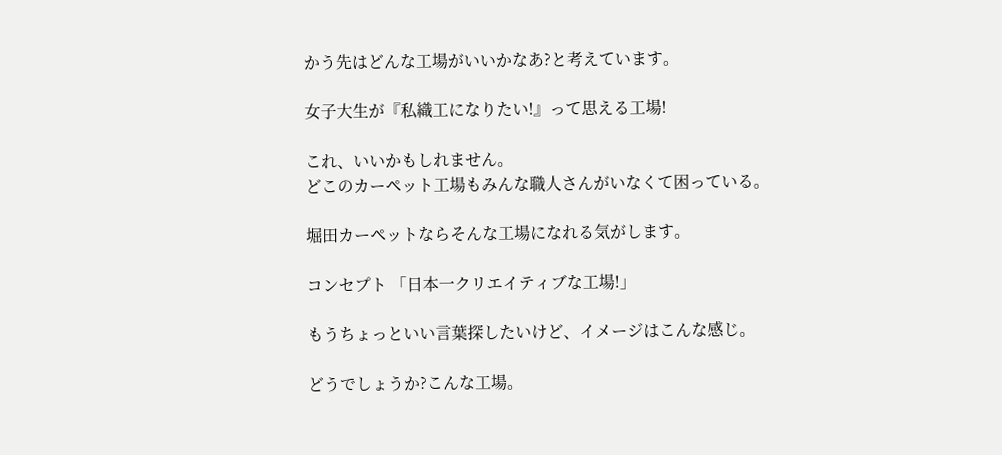かう先はどんな工場がいいかなあ?と考えています。

女子大生が『私織工になりたい!』って思える工場!

これ、いいかもしれません。
どこのカーペット工場もみんな職人さんがいなくて困っている。

堀田カーペットならそんな工場になれる気がします。

コンセプト 「日本一クリエイティブな工場!」

もうちょっといい言葉探したいけど、イメージはこんな感じ。

どうでしょうか?こんな工場。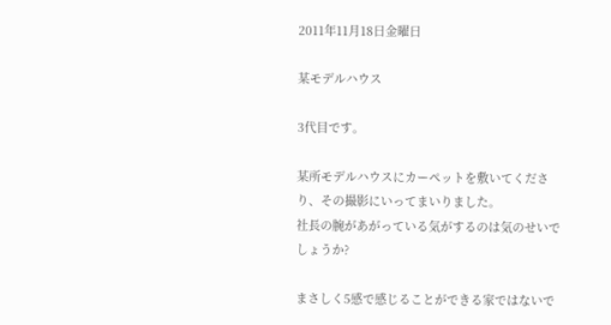2011年11月18日金曜日

某モデルハウス

3代目です。

某所モデルハウスにカーペットを敷いてくださり、その撮影にいってまいりました。
社長の腕があがっている気がするのは気のせいでしょうか?

まさしく5感で感じることができる家ではないで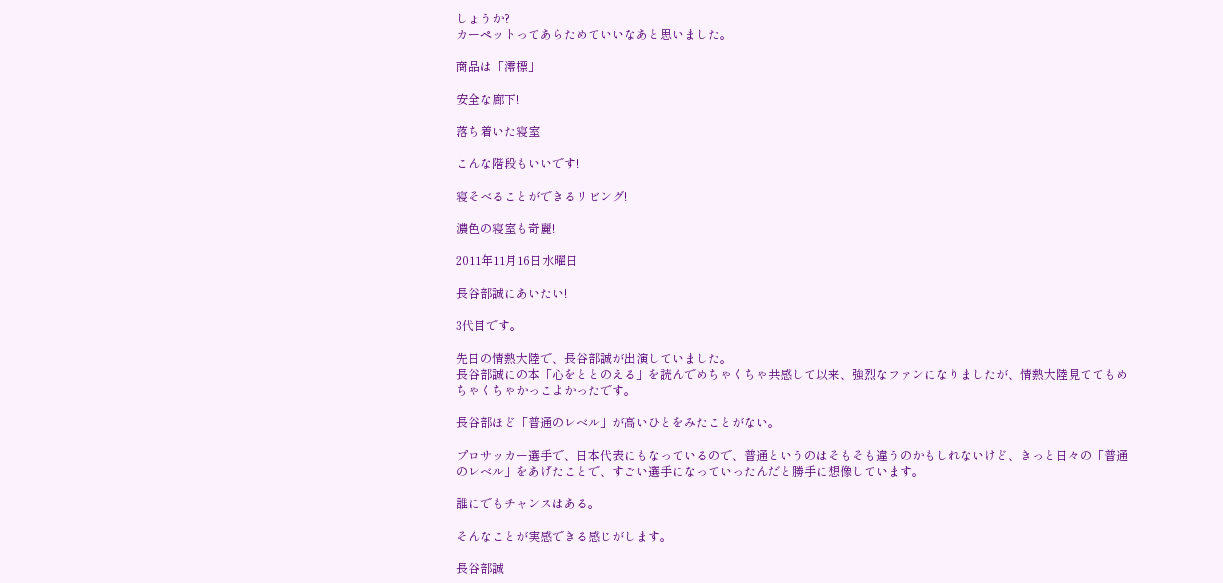しょうか?
カーペットってあらためていいなあと思いました。

商品は「澪標」

安全な廊下!

落ち着いた寝室

こんな階段もいいです!

寝そべることができるリビング!

濃色の寝室も奇麗!

2011年11月16日水曜日

長谷部誠にあいたい!

3代目です。

先日の情熱大陸で、長谷部誠が出演していました。
長谷部誠にの本「心をととのえる」を読んでめちゃくちゃ共感して以来、強烈なファンになりましたが、情熱大陸見ててもめちゃくちゃかっこよかったです。

長谷部ほど「普通のレベル」が高いひとをみたことがない。

プロサッカー選手で、日本代表にもなっているので、普通というのはそもそも違うのかもしれないけど、きっと日々の「普通のレベル」をあげたことで、すごい選手になっていったんだと勝手に想像しています。

誰にでもチャンスはある。

そんなことが実感できる感じがします。

長谷部誠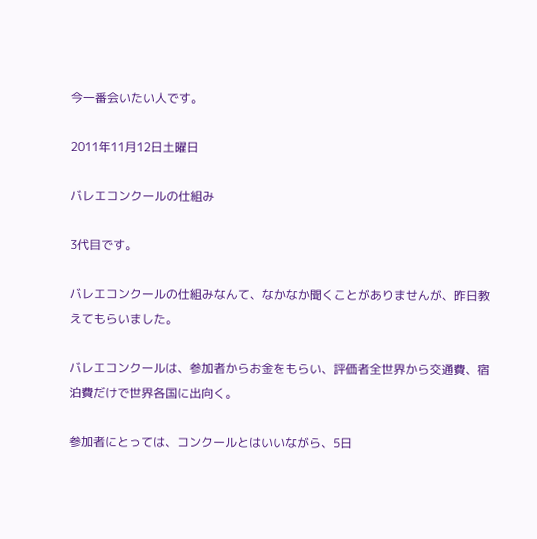今一番会いたい人です。

2011年11月12日土曜日

バレエコンクールの仕組み

3代目です。

バレエコンクールの仕組みなんて、なかなか聞くことがありませんが、昨日教えてもらいました。

バレエコンクールは、参加者からお金をもらい、評価者全世界から交通費、宿泊費だけで世界各国に出向く。

参加者にとっては、コンクールとはいいながら、5日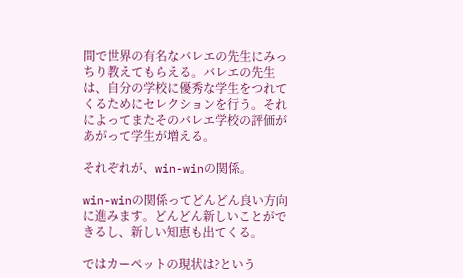間で世界の有名なバレエの先生にみっちり教えてもらえる。バレエの先生は、自分の学校に優秀な学生をつれてくるためにセレクションを行う。それによってまたそのバレエ学校の評価があがって学生が増える。

それぞれが、win-winの関係。

win-winの関係ってどんどん良い方向に進みます。どんどん新しいことができるし、新しい知恵も出てくる。

ではカーペットの現状は?という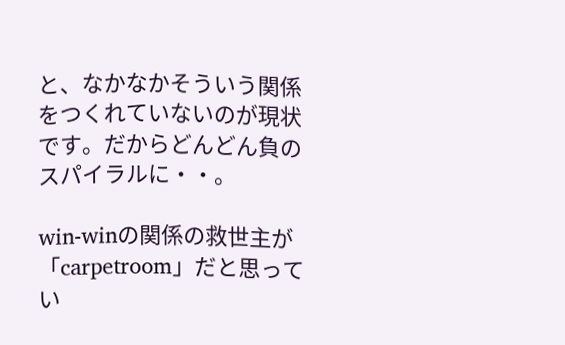と、なかなかそういう関係をつくれていないのが現状です。だからどんどん負のスパイラルに・・。

win-winの関係の救世主が「carpetroom」だと思ってい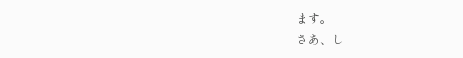ます。
さあ、し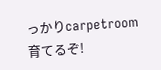っかりcarpetroom育てるぞ!